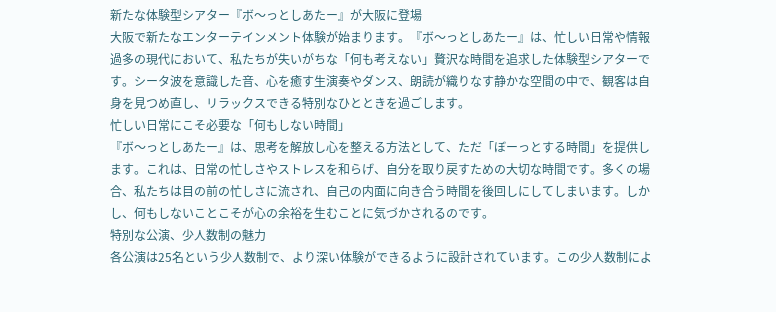新たな体験型シアター『ボ〜っとしあたー』が大阪に登場
大阪で新たなエンターテインメント体験が始まります。『ボ〜っとしあたー』は、忙しい日常や情報過多の現代において、私たちが失いがちな「何も考えない」贅沢な時間を追求した体験型シアターです。シータ波を意識した音、心を癒す生演奏やダンス、朗読が織りなす静かな空間の中で、観客は自身を見つめ直し、リラックスできる特別なひとときを過ごします。
忙しい日常にこそ必要な「何もしない時間」
『ボ〜っとしあたー』は、思考を解放し心を整える方法として、ただ「ぼーっとする時間」を提供します。これは、日常の忙しさやストレスを和らげ、自分を取り戻すための大切な時間です。多くの場合、私たちは目の前の忙しさに流され、自己の内面に向き合う時間を後回しにしてしまいます。しかし、何もしないことこそが心の余裕を生むことに気づかされるのです。
特別な公演、少人数制の魅力
各公演は25名という少人数制で、より深い体験ができるように設計されています。この少人数制によ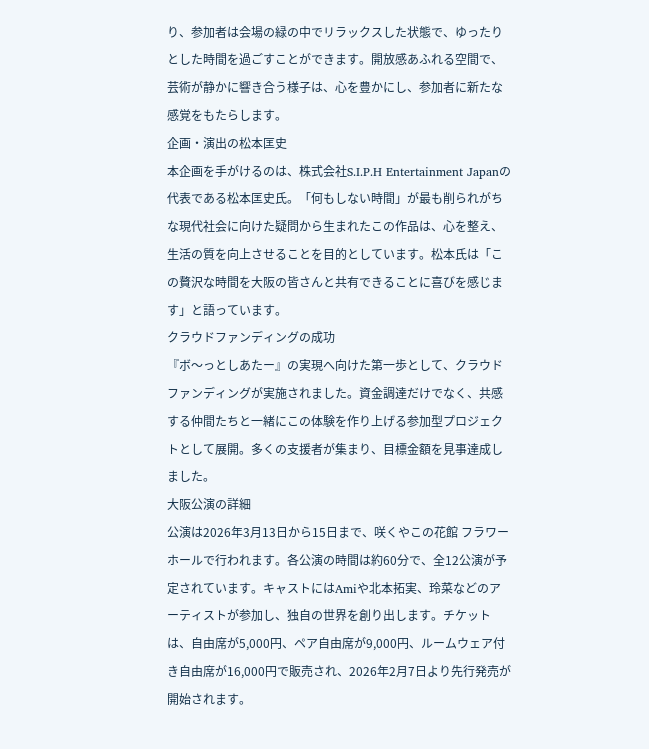り、参加者は会場の緑の中でリラックスした状態で、ゆったりとした時間を過ごすことができます。開放感あふれる空間で、芸術が静かに響き合う様子は、心を豊かにし、参加者に新たな感覚をもたらします。
企画・演出の松本匡史
本企画を手がけるのは、株式会社S.I.P.H Entertainment Japanの代表である松本匡史氏。「何もしない時間」が最も削られがちな現代社会に向けた疑問から生まれたこの作品は、心を整え、生活の質を向上させることを目的としています。松本氏は「この贅沢な時間を大阪の皆さんと共有できることに喜びを感じます」と語っています。
クラウドファンディングの成功
『ボ〜っとしあたー』の実現へ向けた第一歩として、クラウドファンディングが実施されました。資金調達だけでなく、共感する仲間たちと一緒にこの体験を作り上げる参加型プロジェクトとして展開。多くの支援者が集まり、目標金額を見事達成しました。
大阪公演の詳細
公演は2026年3月13日から15日まで、咲くやこの花館 フラワーホールで行われます。各公演の時間は約60分で、全12公演が予定されています。キャストにはAmiや北本拓実、玲菜などのアーティストが参加し、独自の世界を創り出します。チケットは、自由席が5,000円、ペア自由席が9,000円、ルームウェア付き自由席が16,000円で販売され、2026年2月7日より先行発売が開始されます。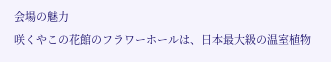会場の魅力
咲くやこの花館のフラワーホールは、日本最大級の温室植物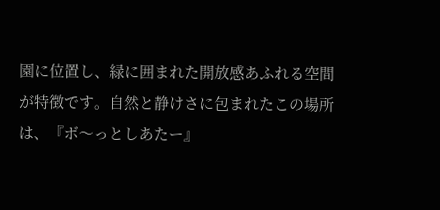園に位置し、緑に囲まれた開放感あふれる空間が特徴です。自然と静けさに包まれたこの場所は、『ボ〜っとしあたー』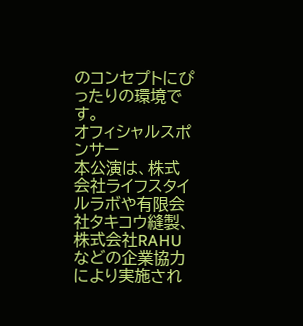のコンセプトにぴったりの環境です。
オフィシャルスポンサー
本公演は、株式会社ライフスタイルラボや有限会社タキコウ縫製、株式会社RAHUなどの企業協力により実施され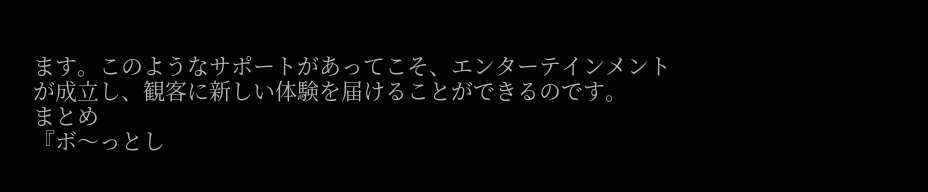ます。このようなサポートがあってこそ、エンターテインメントが成立し、観客に新しい体験を届けることができるのです。
まとめ
『ボ〜っとし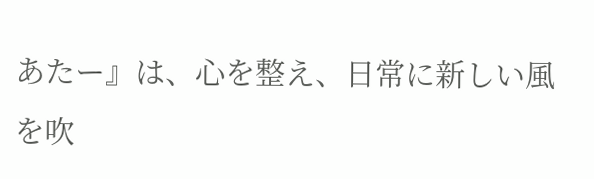あたー』は、心を整え、日常に新しい風を吹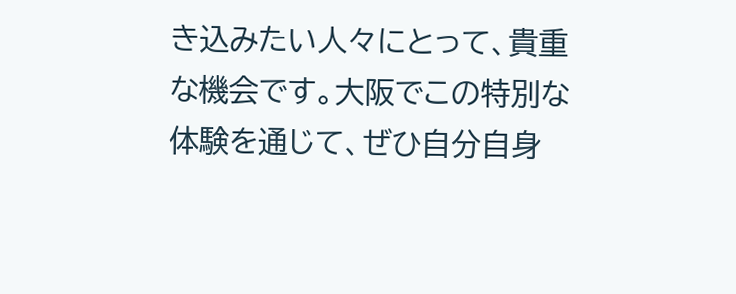き込みたい人々にとって、貴重な機会です。大阪でこの特別な体験を通じて、ぜひ自分自身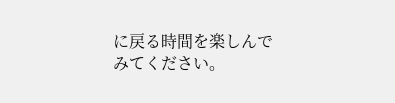に戻る時間を楽しんでみてください。